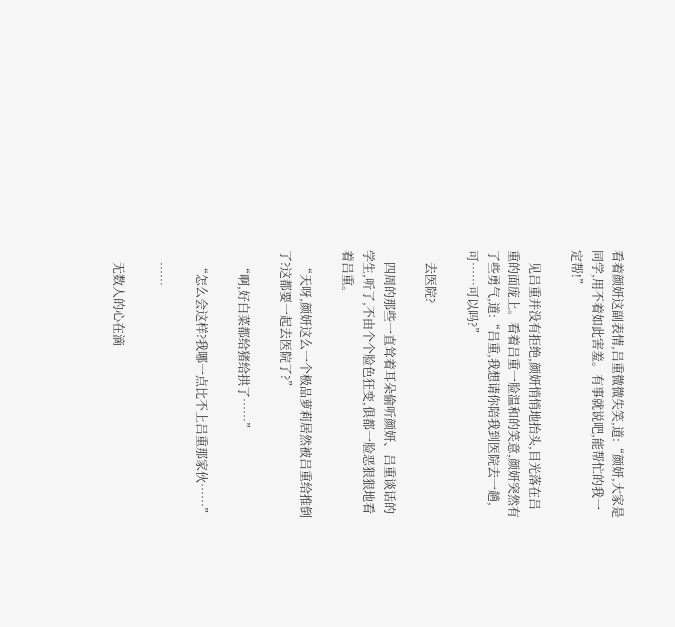看着颜妍这副表情,吕重微微失笑,道:“颜妍,大家是同学,用不着如此害羞。有事就说吧,能帮忙的我一定帮!”

    见吕重并没有拒绝,颜妍悄悄地抬头,目光落在吕重的面庞上。看着吕重一脸温和的笑意,颜妍突然有了些勇气,道:“吕重,我想请你陪我到医院去一趟,可……可以吗?”

    去医院?

    四周的那些一直耸着耳朵偷听颜妍、吕重谈话的学生,听了,不由个个脸色狂变,俱都一脸恶狠狠地看着吕重。

    “天呀,颜妍这么一个极品萝莉居然被吕重给推倒了?这都要一起去医院了?”

    “啊,好白菜都给猪给拱了……”

    “怎么会这样?我哪一点比不上吕重那家伙……”

    ……

    无数人的心在滴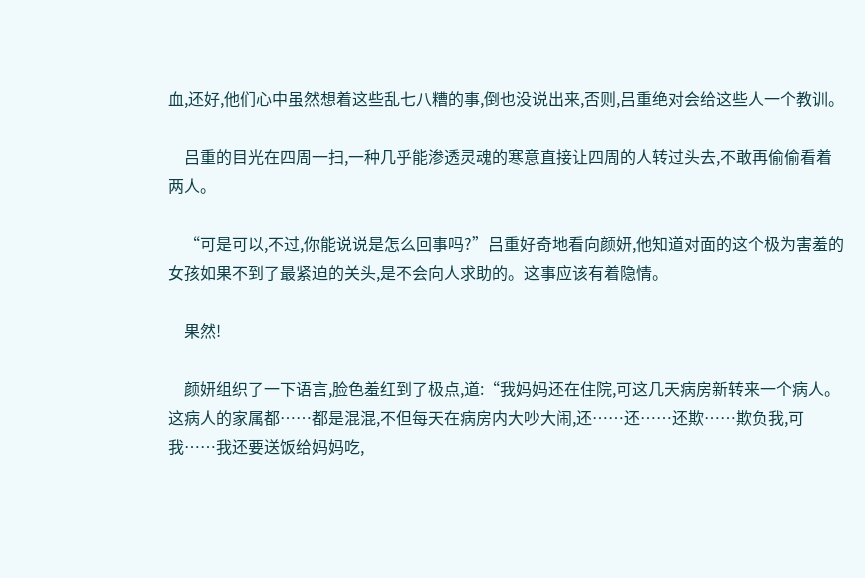血,还好,他们心中虽然想着这些乱七八糟的事,倒也没说出来,否则,吕重绝对会给这些人一个教训。

    吕重的目光在四周一扫,一种几乎能渗透灵魂的寒意直接让四周的人转过头去,不敢再偷偷看着两人。

    “可是可以,不过,你能说说是怎么回事吗?”吕重好奇地看向颜妍,他知道对面的这个极为害羞的女孩如果不到了最紧迫的关头,是不会向人求助的。这事应该有着隐情。

    果然!

    颜妍组织了一下语言,脸色羞红到了极点,道:“我妈妈还在住院,可这几天病房新转来一个病人。这病人的家属都……都是混混,不但每天在病房内大吵大闹,还……还……还欺……欺负我,可我……我还要送饭给妈妈吃,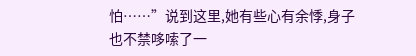怕……”说到这里,她有些心有余悸,身子也不禁哆嗦了一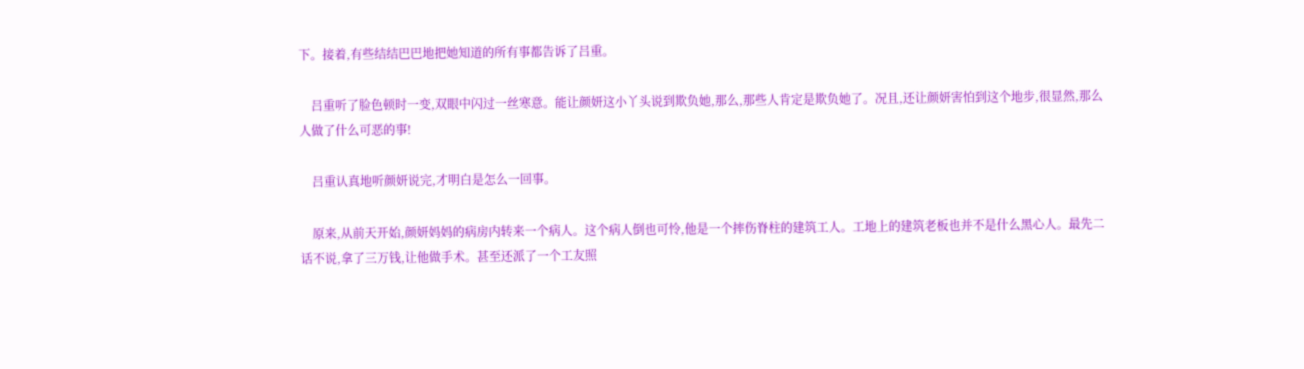下。接着,有些结结巴巴地把她知道的所有事都告诉了吕重。

    吕重听了脸色顿时一变,双眼中闪过一丝寒意。能让颜妍这小丫头说到欺负她,那么,那些人肯定是欺负她了。况且,还让颜妍害怕到这个地步,很显然,那么人做了什么可恶的事!

    吕重认真地听颜妍说完,才明白是怎么一回事。

    原来,从前天开始,颜妍妈妈的病房内转来一个病人。这个病人倒也可怜,他是一个摔伤脊柱的建筑工人。工地上的建筑老板也并不是什么黑心人。最先二话不说,拿了三万钱,让他做手术。甚至还派了一个工友照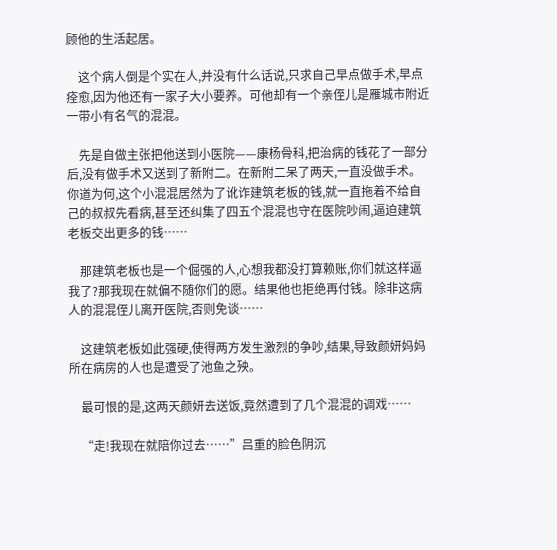顾他的生活起居。

    这个病人倒是个实在人,并没有什么话说,只求自己早点做手术,早点痊愈,因为他还有一家子大小要养。可他却有一个亲侄儿是雁城市附近一带小有名气的混混。

    先是自做主张把他送到小医院——康杨骨科,把治病的钱花了一部分后,没有做手术又送到了新附二。在新附二呆了两天,一直没做手术。你道为何,这个小混混居然为了讹诈建筑老板的钱,就一直拖着不给自己的叔叔先看病,甚至还纠集了四五个混混也守在医院吵闹,逼迫建筑老板交出更多的钱……

    那建筑老板也是一个倔强的人,心想我都没打算赖账,你们就这样逼我了?那我现在就偏不随你们的愿。结果他也拒绝再付钱。除非这病人的混混侄儿离开医院,否则免谈……

    这建筑老板如此强硬,使得两方发生激烈的争吵,结果,导致颜妍妈妈所在病房的人也是遭受了池鱼之殃。

    最可恨的是,这两天颜妍去送饭,竟然遭到了几个混混的调戏……

    “走!我现在就陪你过去……”吕重的脸色阴沉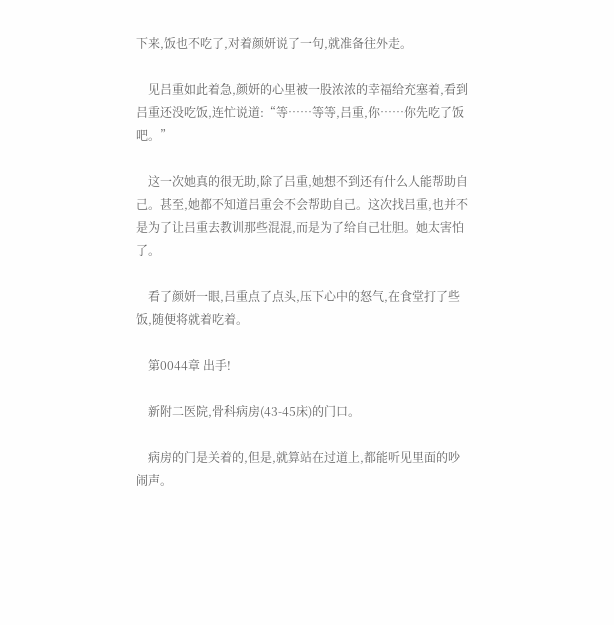下来,饭也不吃了,对着颜妍说了一句,就准备往外走。

    见吕重如此着急,颜妍的心里被一股浓浓的幸福给充塞着,看到吕重还没吃饭,连忙说道:“等……等等,吕重,你……你先吃了饭吧。”

    这一次她真的很无助,除了吕重,她想不到还有什么人能帮助自己。甚至,她都不知道吕重会不会帮助自己。这次找吕重,也并不是为了让吕重去教训那些混混,而是为了给自己壮胆。她太害怕了。

    看了颜妍一眼,吕重点了点头,压下心中的怒气,在食堂打了些饭,随便将就着吃着。

    第0044章 出手!

    新附二医院,骨科病房(43-45床)的门口。

    病房的门是关着的,但是,就算站在过道上,都能听见里面的吵闹声。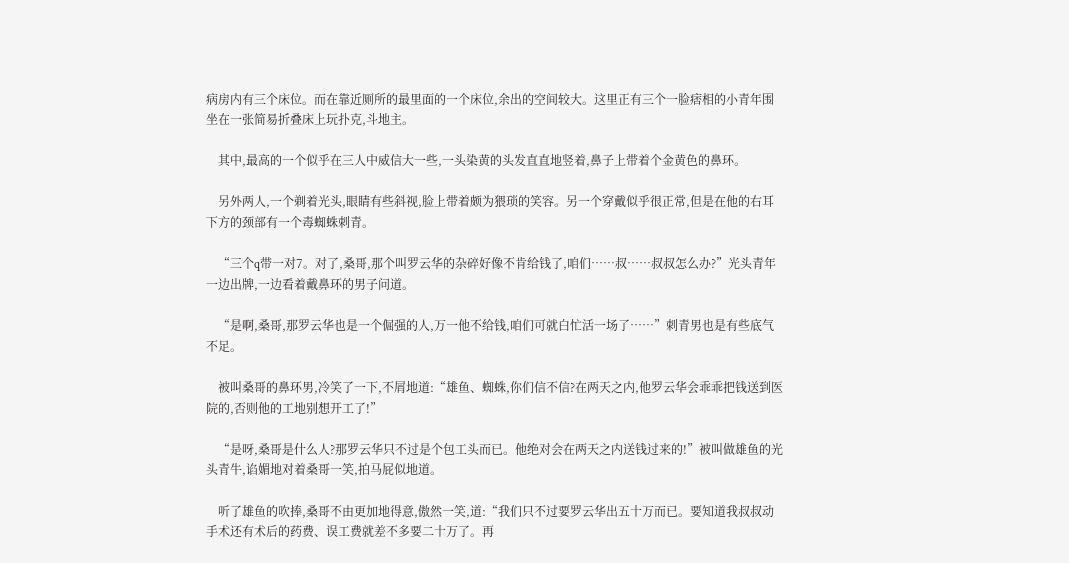病房内有三个床位。而在靠近厕所的最里面的一个床位,余出的空间较大。这里正有三个一脸痞相的小青年围坐在一张简易折叠床上玩扑克,斗地主。

    其中,最高的一个似乎在三人中威信大一些,一头染黄的头发直直地竖着,鼻子上带着个金黄色的鼻环。

    另外两人,一个剃着光头,眼睛有些斜视,脸上带着颇为猥琐的笑容。另一个穿戴似乎很正常,但是在他的右耳下方的颈部有一个毒蜘蛛刺青。

    “三个q带一对7。对了,桑哥,那个叫罗云华的杂碎好像不肯给钱了,咱们……叔……叔叔怎么办?”光头青年一边出牌,一边看着戴鼻环的男子问道。

    “是啊,桑哥,那罗云华也是一个倔强的人,万一他不给钱,咱们可就白忙活一场了……”刺青男也是有些底气不足。

    被叫桑哥的鼻环男,冷笑了一下,不屑地道:“雄鱼、蜘蛛,你们信不信?在两天之内,他罗云华会乖乖把钱送到医院的,否则他的工地别想开工了!”

    “是呀,桑哥是什么人?那罗云华只不过是个包工头而已。他绝对会在两天之内送钱过来的!”被叫做雄鱼的光头青牛,谄媚地对着桑哥一笑,拍马屁似地道。

    听了雄鱼的吹捧,桑哥不由更加地得意,傲然一笑,道:“我们只不过要罗云华出五十万而已。要知道我叔叔动手术还有术后的药费、误工费就差不多要二十万了。再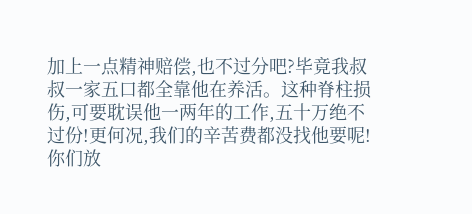加上一点精神赔偿,也不过分吧?毕竟我叔叔一家五口都全靠他在养活。这种脊柱损伤,可要耽误他一两年的工作,五十万绝不过份!更何况,我们的辛苦费都没找他要呢!你们放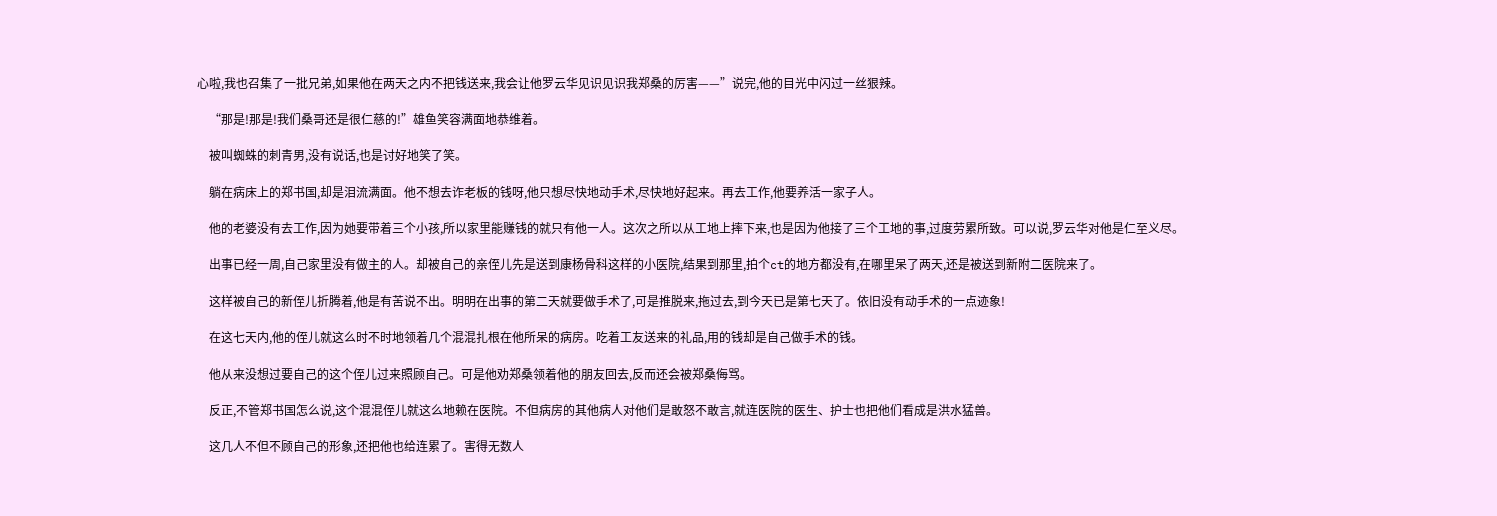心啦,我也召集了一批兄弟,如果他在两天之内不把钱送来,我会让他罗云华见识见识我郑桑的厉害——”说完,他的目光中闪过一丝狠辣。

    “那是!那是!我们桑哥还是很仁慈的!”雄鱼笑容满面地恭维着。

    被叫蜘蛛的刺青男,没有说话,也是讨好地笑了笑。

    躺在病床上的郑书国,却是泪流满面。他不想去诈老板的钱呀,他只想尽快地动手术,尽快地好起来。再去工作,他要养活一家子人。

    他的老婆没有去工作,因为她要带着三个小孩,所以家里能赚钱的就只有他一人。这次之所以从工地上摔下来,也是因为他接了三个工地的事,过度劳累所致。可以说,罗云华对他是仁至义尽。

    出事已经一周,自己家里没有做主的人。却被自己的亲侄儿先是送到康杨骨科这样的小医院,结果到那里,拍个ct的地方都没有,在哪里呆了两天,还是被送到新附二医院来了。

    这样被自己的新侄儿折腾着,他是有苦说不出。明明在出事的第二天就要做手术了,可是推脱来,拖过去,到今天已是第七天了。依旧没有动手术的一点迹象!

    在这七天内,他的侄儿就这么时不时地领着几个混混扎根在他所呆的病房。吃着工友送来的礼品,用的钱却是自己做手术的钱。

    他从来没想过要自己的这个侄儿过来照顾自己。可是他劝郑桑领着他的朋友回去,反而还会被郑桑侮骂。

    反正,不管郑书国怎么说,这个混混侄儿就这么地赖在医院。不但病房的其他病人对他们是敢怒不敢言,就连医院的医生、护士也把他们看成是洪水猛兽。

    这几人不但不顾自己的形象,还把他也给连累了。害得无数人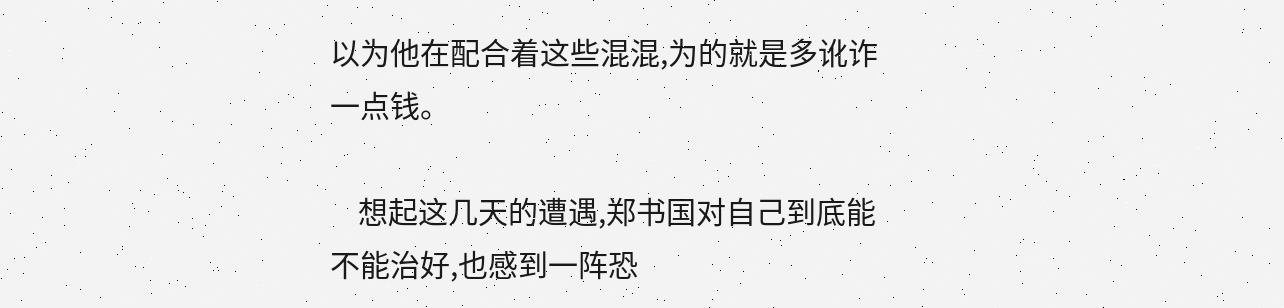以为他在配合着这些混混,为的就是多讹诈一点钱。

    想起这几天的遭遇,郑书国对自己到底能不能治好,也感到一阵恐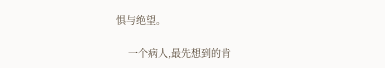惧与绝望。

    一个病人,最先想到的肯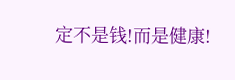定不是钱!而是健康!